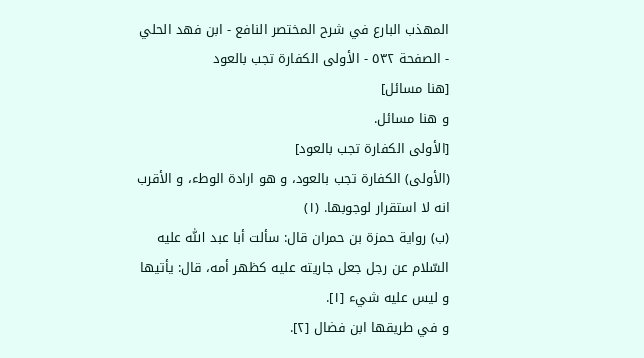المهذب البارع في شرح المختصر النافع - ابن فهد الحلي - الصفحة ٥٣٢ - الأولى الكفارة تجب بالعود
[هنا مسائل]
و هنا مسائل.
[الأولى الكفارة تجب بالعود]
(الأولى) الكفارة تجب بالعود، و هو ارادة الوطء، و الأقرب انه لا استقرار لوجوبها. (١)
(ب) رواية حمزة بن حمران قال: سألت أبا عبد اللّٰه عليه السّلام عن رجل جعل جاريته عليه كظهر أمه، قال: يأتيها و ليس عليه شيء [١].
و في طريقها ابن فضال [٢].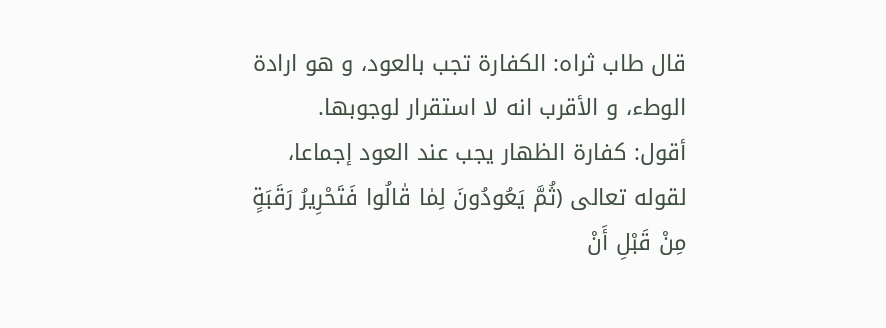قال طاب ثراه: الكفارة تجب بالعود، و هو ارادة الوطء، و الأقرب انه لا استقرار لوجوبها.
أقول: كفارة الظهار يجب عند العود إجماعا، لقوله تعالى (ثُمَّ يَعُودُونَ لِمٰا قٰالُوا فَتَحْرِيرُ رَقَبَةٍ مِنْ قَبْلِ أَنْ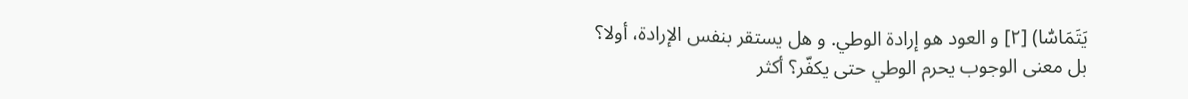يَتَمَاسّٰا) [٢] و العود هو إرادة الوطي. و هل يستقر بنفس الإرادة، أولا؟ بل معنى الوجوب يحرم الوطي حتى يكفّر؟ أكثر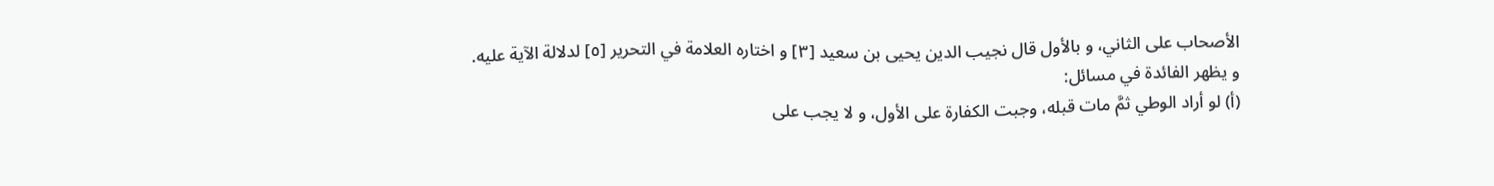الأصحاب على الثاني، و بالأول قال نجيب الدين يحيى بن سعيد [٣] و اختاره العلامة في التحرير [٥] لدلالة الآية عليه.
و يظهر الفائدة في مسائل:
(أ) لو أراد الوطي ثمَّ مات قبله، وجبت الكفارة على الأول، و لا يجب على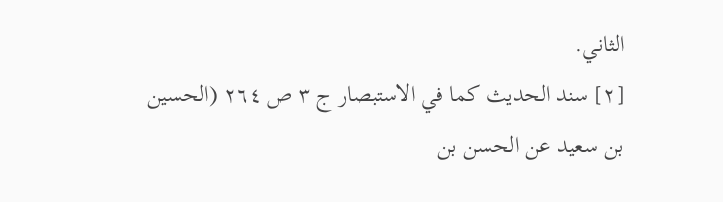الثاني.
[٢] سند الحديث كما في الاستبصار ج ٣ ص ٢٦٤ (الحسين بن سعيد عن الحسن بن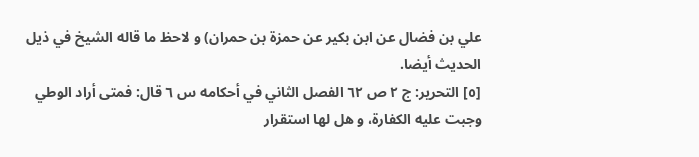علي بن فضال عن ابن بكير عن حمزة بن حمران) و لاحظ ما قاله الشيخ في ذيل الحديث أيضا.
[٥] التحرير: ج ٢ ص ٦٢ الفصل الثاني في أحكامه س ٦ قال: فمتى أراد الوطي وجبت عليه الكفارة، و هل لها استقرار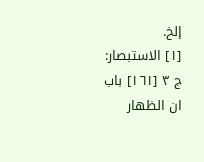إلخ.
[١] الاستبصار: ج ٣ [١٦١] باب ان الظهار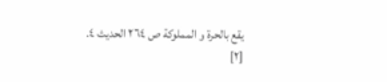يقع بالحرة و المملوكة ص ٢٦٤ الحديث ٤.
[٢]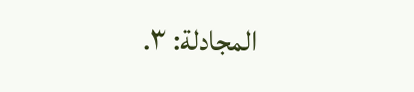المجادلة: ٣.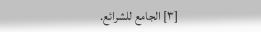[٣] الجامع للشرائع.